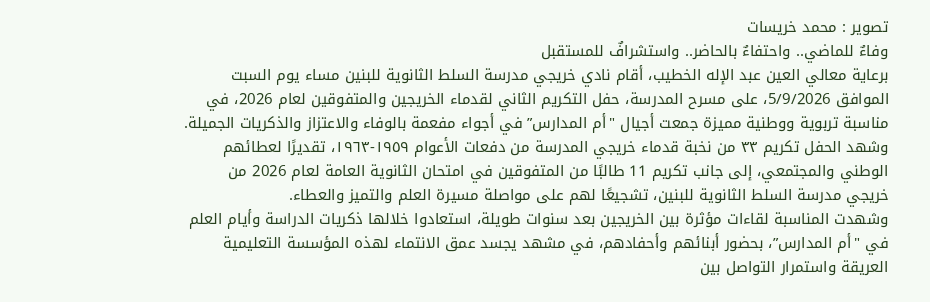تصوير : محمد خريسات
وفاءٌ للماضي.. واحتفاءٌ بالحاضر.. واستشرافٌ للمستقبل
برعاية معالي العين عبد الإله الخطيب، أقام نادي خريجي مدرسة السلط الثانوية للبنين مساء يوم السبت الموافق 5/9/2026، على مسرح المدرسة، حفل التكريم الثاني لقدماء الخريجين والمتفوقين لعام 2026، في مناسبة تربوية ووطنية مميزة جمعت أجيال "أم المدارس” في أجواء مفعمة بالوفاء والاعتزاز والذكريات الجميلة.
وشهد الحفل تكريم ٣٣ من نخبة قدماء خريجي المدرسة من دفعات الأعوام ١٩٥٩-١٩٦٣، تقديرًا لعطائهم الوطني والمجتمعي، إلى جانب تكريم 11 طالبًا من المتفوقين في امتحان الثانوية العامة لعام 2026 من خريجي مدرسة السلط الثانوية للبنين، تشجيعًا لهم على مواصلة مسيرة العلم والتميز والعطاء.
وشهدت المناسبة لقاءات مؤثرة بين الخريجين بعد سنوات طويلة، استعادوا خلالها ذكريات الدراسة وأيام العلم في "أم المدارس”، بحضور أبنائهم وأحفادهم، في مشهد يجسد عمق الانتماء لهذه المؤسسة التعليمية العريقة واستمرار التواصل بين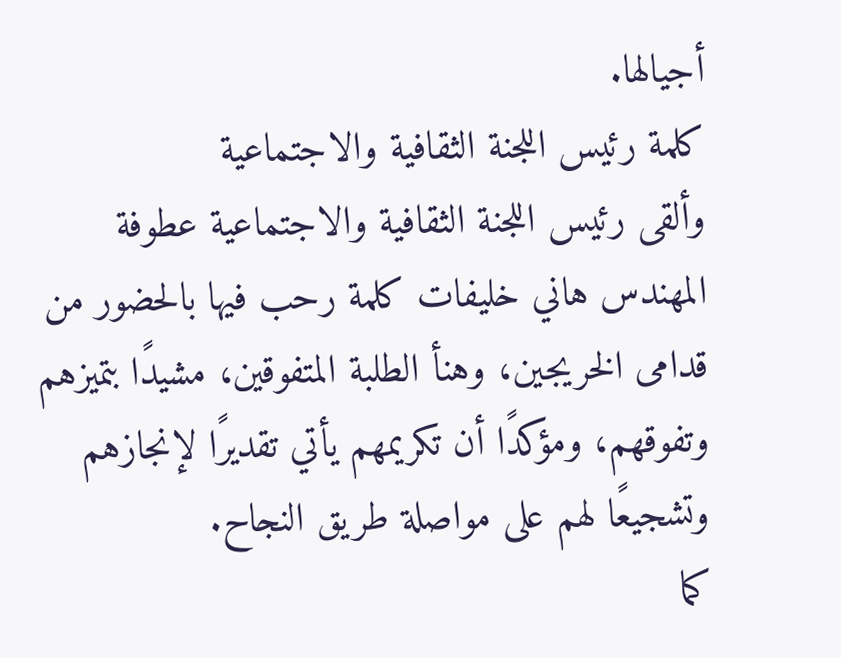أجيالها.
كلمة رئيس اللجنة الثقافية والاجتماعية
وألقى رئيس اللجنة الثقافية والاجتماعية عطوفة المهندس هاني خليفات كلمة رحب فيها بالحضور من قدامى الخريجين، وهنأ الطلبة المتفوقين، مشيدًا بتميزهم وتفوقهم، ومؤكدًا أن تكريمهم يأتي تقديرًا لإنجازهم وتشجيعًا لهم على مواصلة طريق النجاح.
كما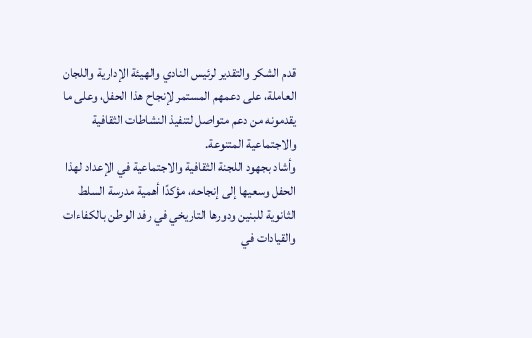قدم الشكر والتقدير لرئيس النادي والهيئة الإدارية واللجان العاملة، على دعمهم المستمر لإنجاح هذا الحفل، وعلى ما يقدمونه من دعم متواصل لتنفيذ النشاطات الثقافية والاجتماعية المتنوعة.
وأشاد بجهود اللجنة الثقافية والاجتماعية في الإعداد لهذا الحفل وسعيها إلى إنجاحه، مؤكدًا أهمية مدرسة السلط الثانوية للبنين ودورها التاريخي في رفد الوطن بالكفاءات والقيادات في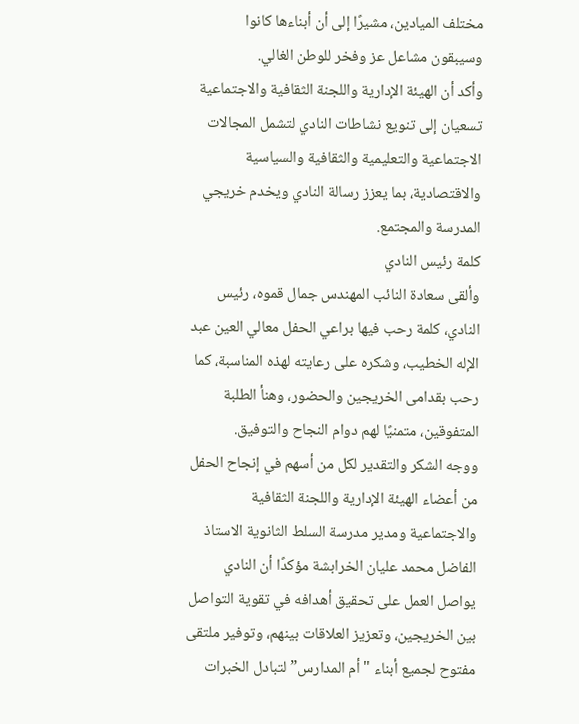مختلف الميادين، مشيرًا إلى أن أبناءها كانوا وسيبقون مشاعل عز وفخر للوطن الغالي.
وأكد أن الهيئة الإدارية واللجنة الثقافية والاجتماعية تسعيان إلى تنويع نشاطات النادي لتشمل المجالات الاجتماعية والتعليمية والثقافية والسياسية والاقتصادية، بما يعزز رسالة النادي ويخدم خريجي المدرسة والمجتمع.
كلمة رئيس النادي
وألقى سعادة النائب المهندس جمال قموه، رئيس النادي، كلمة رحب فيها براعي الحفل معالي العين عبد الإله الخطيب، وشكره على رعايته لهذه المناسبة، كما رحب بقدامى الخريجين والحضور، وهنأ الطلبة المتفوقين، متمنيًا لهم دوام النجاح والتوفيق.
ووجه الشكر والتقدير لكل من أسهم في إنجاح الحفل من أعضاء الهيئة الإدارية واللجنة الثقافية والاجتماعية ومدير مدرسة السلط الثانوية الاستاذ الفاضل محمد عليان الخرابشة مؤكدًا أن النادي يواصل العمل على تحقيق أهدافه في تقوية التواصل بين الخريجين، وتعزيز العلاقات بينهم، وتوفير ملتقى مفتوح لجميع أبناء "أم المدارس” لتبادل الخبرات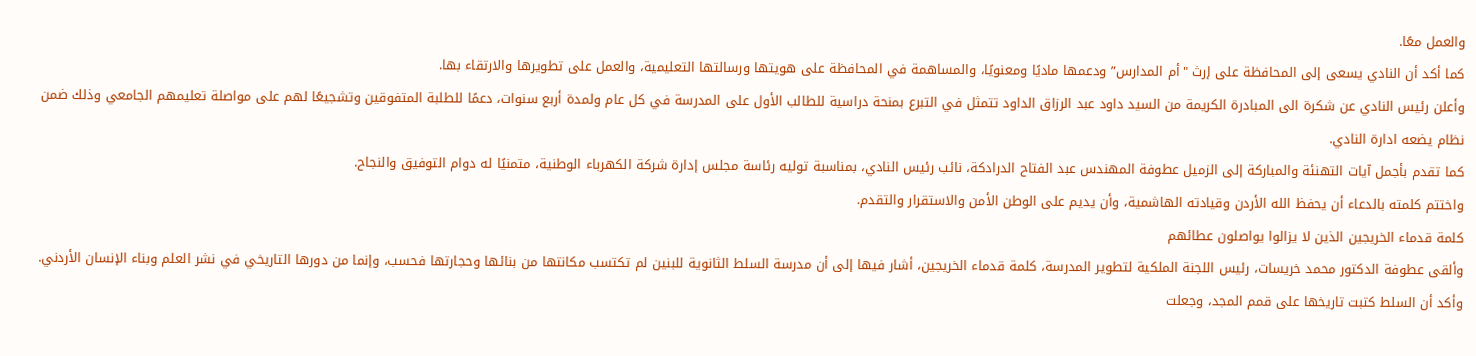والعمل معًا.
كما أكد أن النادي يسعى إلى المحافظة على إرث "أم المدارس” ودعمها ماديًا ومعنويًا، والمساهمة في المحافظة على هويتها ورسالتها التعليمية، والعمل على تطويرها والارتقاء بها.
وأعلن رئيس النادي عن شكرة الى المبادرة الكريمة من السيد داود عبد الرزاق الداود تتمثل في التبرع بمنحة دراسية للطالب الأول على المدرسة في كل عام ولمدة أربع سنوات، دعمًا للطلبة المتفوقين وتشجيعًا لهم على مواصلة تعليمهم الجامعي وذلك ضمن نظام يضعه ادارة النادي.
كما تقدم بأجمل آيات التهنئة والمباركة إلى الزميل عطوفة المهندس عبد الفتاح الدرادكة، نائب رئيس النادي، بمناسبة توليه رئاسة مجلس إدارة شركة الكهرباء الوطنية، متمنيًا له دوام التوفيق والنجاح.
واختتم كلمته بالدعاء أن يحفظ الله الأردن وقيادته الهاشمية، وأن يديم على الوطن الأمن والاستقرار والتقدم.
كلمة قدماء الخريجين الذين لا يزالوا يواصلون عطائهم
وألقى عطوفة الدكتور محمد خريسات، رئيس اللجنة الملكية لتطوير المدرسة، كلمة قدماء الخريجين، أشار فيها إلى أن مدرسة السلط الثانوية للبنين لم تكتسب مكانتها من بنائها وحجارتها فحسب، وإنما من دورها التاريخي في نشر العلم وبناء الإنسان الأردني.
وأكد أن السلط كتبت تاريخها على قمم المجد، وجعلت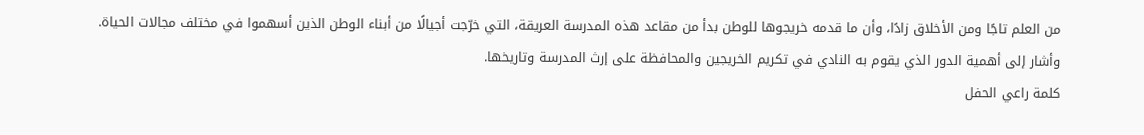من العلم تاجًا ومن الأخلاق زادًا، وأن ما قدمه خريجوها للوطن بدأ من مقاعد هذه المدرسة العريقة، التي خرّجت أجيالًا من أبناء الوطن الذين أسهموا في مختلف مجالات الحياة.
وأشار إلى أهمية الدور الذي يقوم به النادي في تكريم الخريجين والمحافظة على إرث المدرسة وتاريخها.
كلمة راعي الحفل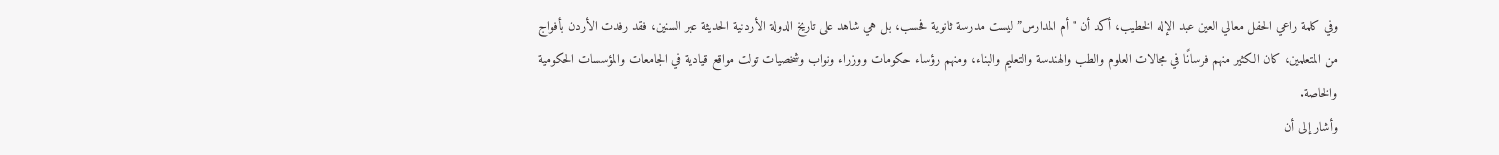وفي كلمة راعي الحفل معالي العين عبد الإله الخطيب، أكد أن "أم المدارس” ليست مدرسة ثانوية فحسب، بل هي شاهد على تاريخ الدولة الأردنية الحديثة عبر السنين، فقد رفدت الأردن بأفواج من المتعلمين، كان الكثير منهم فرسانًا في مجالات العلوم والطب والهندسة والتعليم والبناء، ومنهم رؤساء حكومات ووزراء ونواب وشخصيات تولت مواقع قيادية في الجامعات والمؤسسات الحكومية والخاصة.
وأشار إلى أن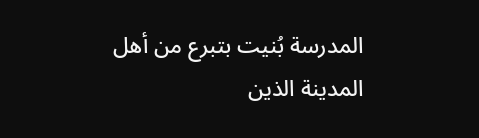المدرسة بُنيت بتبرع من أهل المدينة الذين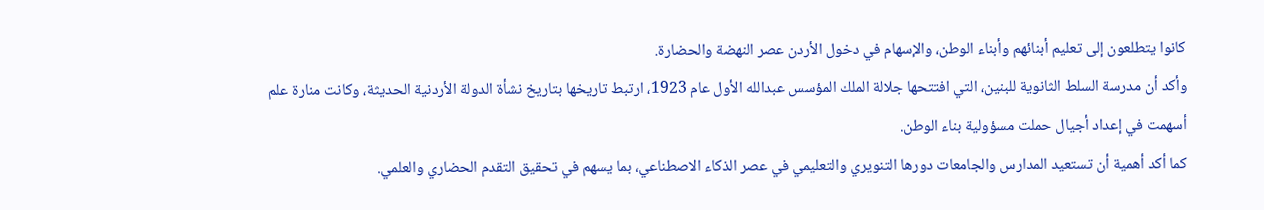كانوا يتطلعون إلى تعليم أبنائهم وأبناء الوطن، والإسهام في دخول الأردن عصر النهضة والحضارة.
وأكد أن مدرسة السلط الثانوية للبنين، التي افتتحها جلالة الملك المؤسس عبدالله الأول عام 1923، ارتبط تاريخها بتاريخ نشأة الدولة الأردنية الحديثة، وكانت منارة علم أسهمت في إعداد أجيال حملت مسؤولية بناء الوطن.
كما أكد أهمية أن تستعيد المدارس والجامعات دورها التنويري والتعليمي في عصر الذكاء الاصطناعي، بما يسهم في تحقيق التقدم الحضاري والعلمي.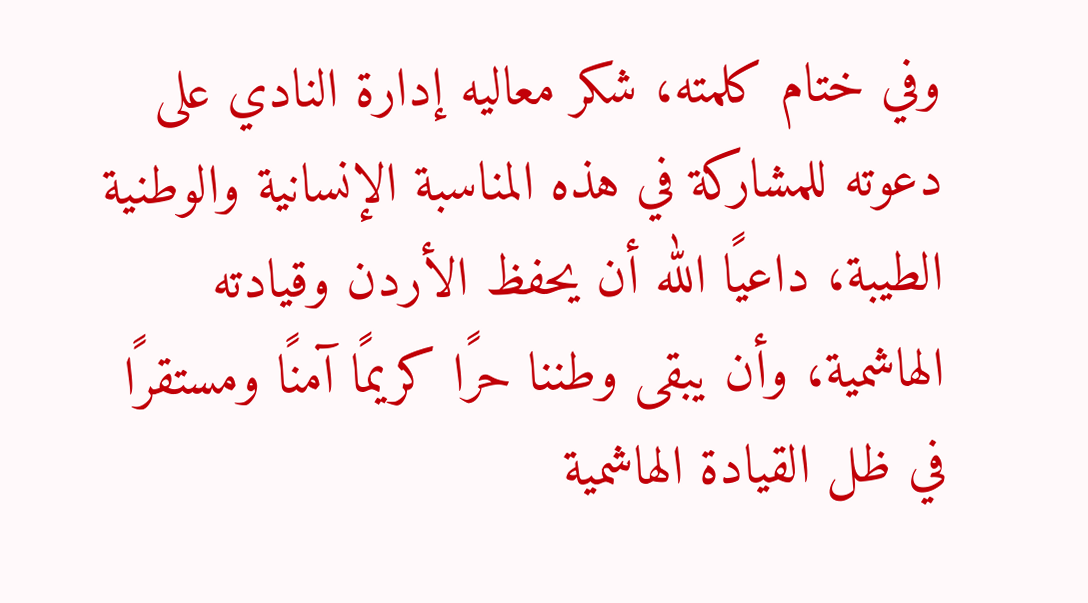وفي ختام كلمته، شكر معاليه إدارة النادي على دعوته للمشاركة في هذه المناسبة الإنسانية والوطنية الطيبة، داعيًا الله أن يحفظ الأردن وقيادته الهاشمية، وأن يبقى وطننا حرًا كريمًا آمنًا ومستقرًا في ظل القيادة الهاشمية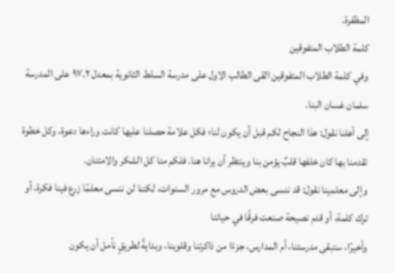المظفرة.
كلمة الطلاب المتفوقين
وفي كلمة الطلاب المتفوقين القى الطالب الاول على مدرسة السلط الثانوية بمعدل ٩٧.٢ على المدرسة سلمان غسان البنا.
إلى أهلنا نقول: هذا النجاح لكم قبل أن يكون لنا؛ فكل علامة حصلنا عليها كانت وراءها دعوة، وكل خطوة تقدمنا بها كان خلفها قلبٌ يؤمن بنا وينتظر أن يرانا هنا. فلكم منا كل الشكر والامتنان.
وإلى معلمينا نقول: قد ننسى بعض الدروس مع مرور السنوات، لكننا لن ننسى معلمًا زرع فينا فكرة، أو ترك كلمة، أو قدم نصيحة صنعت فرقًا في حياتنا
وأخيرًا، ستبقى مدرستنا، أم المدارس، جزءًا من ذاكرتنا وقلوبنا، وبدايةً لطريقٍ نأمل أن يكون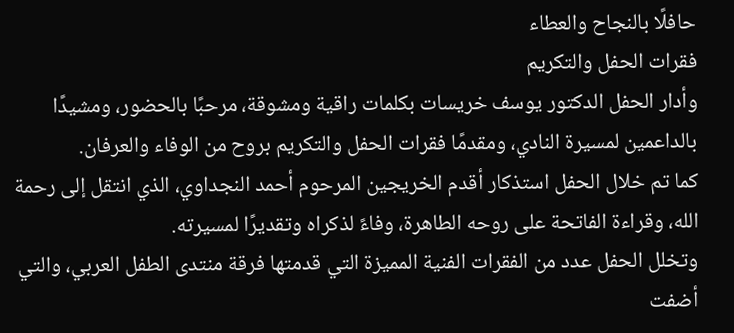حافلًا بالنجاح والعطاء
فقرات الحفل والتكريم
وأدار الحفل الدكتور يوسف خريسات بكلمات راقية ومشوقة، مرحبًا بالحضور، ومشيدًا بالداعمين لمسيرة النادي، ومقدمًا فقرات الحفل والتكريم بروح من الوفاء والعرفان.
كما تم خلال الحفل استذكار أقدم الخريجين المرحوم أحمد النجداوي، الذي انتقل إلى رحمة الله، وقراءة الفاتحة على روحه الطاهرة، وفاءً لذكراه وتقديرًا لمسيرته.
وتخلل الحفل عدد من الفقرات الفنية المميزة التي قدمتها فرقة منتدى الطفل العربي، والتي أضفت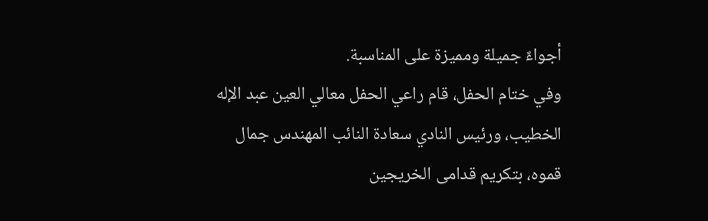أجواءً جميلة ومميزة على المناسبة.
وفي ختام الحفل، قام راعي الحفل معالي العين عبد الإله الخطيب، ورئيس النادي سعادة النائب المهندس جمال قموه، بتكريم قدامى الخريجين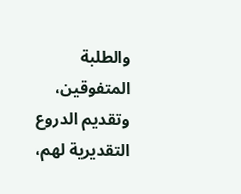والطلبة المتفوقين، وتقديم الدروع التقديرية لهم،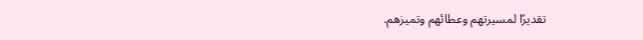تقديرًا لمسيرتهم وعطائهم وتميزهم.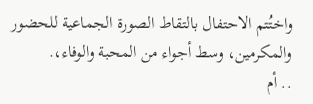واختُتم الاحتفال بالتقاط الصورة الجماعية للحضور والمكرمين، وسط أجواء من المحبة والوفاء،.
.. أم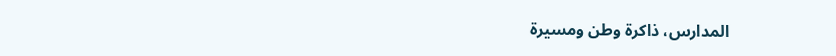المدارس، ذاكرة وطن ومسيرة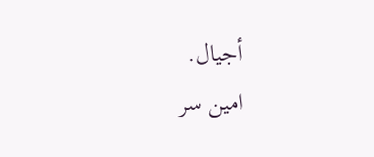أجيال.
امين سر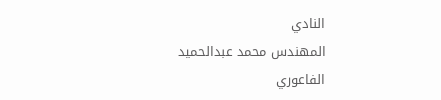النادي
المهندس محمد عبدالحميد الفاعوري